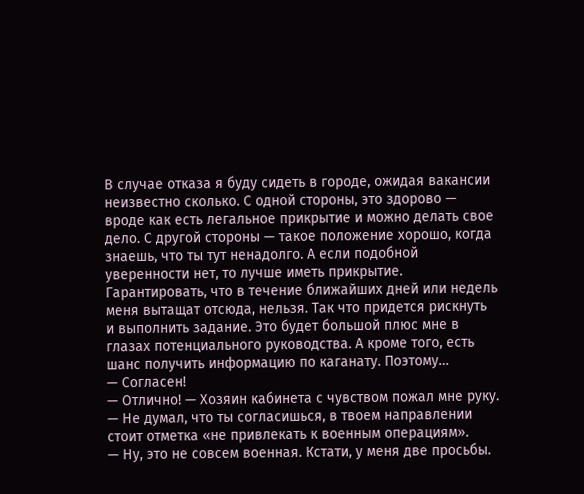В случае отказа я буду сидеть в городе, ожидая вакансии неизвестно сколько. С одной стороны, это здорово — вроде как есть легальное прикрытие и можно делать свое дело. С другой стороны — такое положение хорошо, когда знаешь, что ты тут ненадолго. А если подобной уверенности нет, то лучше иметь прикрытие. Гарантировать, что в течение ближайших дней или недель меня вытащат отсюда, нельзя. Так что придется рискнуть и выполнить задание. Это будет большой плюс мне в глазах потенциального руководства. А кроме того, есть шанс получить информацию по каганату. Поэтому…
— Согласен!
— Отлично! — Хозяин кабинета с чувством пожал мне руку. — Не думал, что ты согласишься, в твоем направлении стоит отметка «не привлекать к военным операциям».
— Ну, это не совсем военная. Кстати, у меня две просьбы.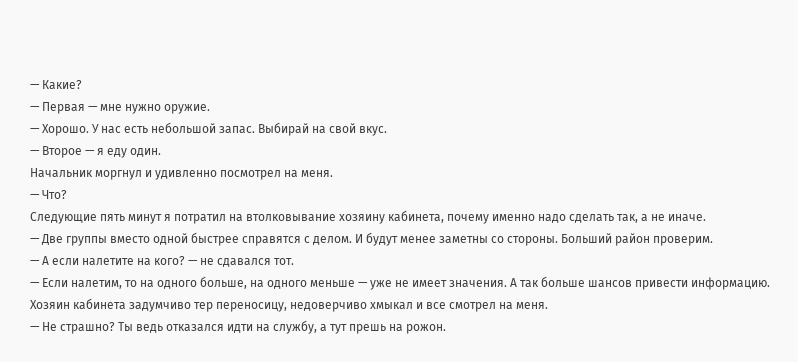— Какие?
— Первая — мне нужно оружие.
— Хорошо. У нас есть небольшой запас. Выбирай на свой вкус.
— Второе — я еду один.
Начальник моргнул и удивленно посмотрел на меня.
— Что?
Следующие пять минут я потратил на втолковывание хозяину кабинета, почему именно надо сделать так, а не иначе.
— Две группы вместо одной быстрее справятся с делом. И будут менее заметны со стороны. Больший район проверим.
— А если налетите на кого? — не сдавался тот.
— Если налетим, то на одного больше, на одного меньше — уже не имеет значения. А так больше шансов привести информацию.
Хозяин кабинета задумчиво тер переносицу, недоверчиво хмыкал и все смотрел на меня.
— Не страшно? Ты ведь отказался идти на службу, а тут прешь на рожон.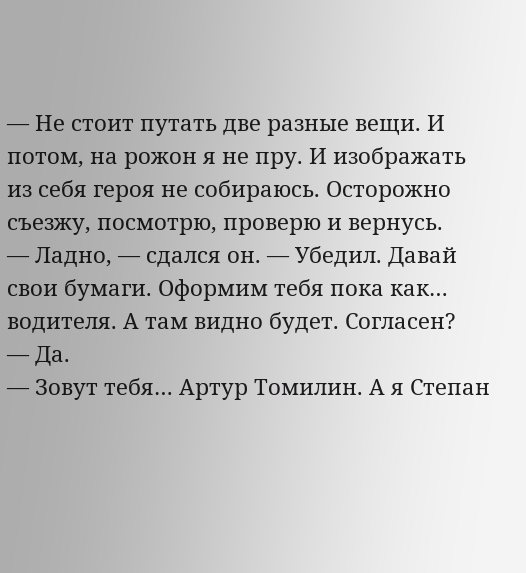— Не стоит путать две разные вещи. И потом, на рожон я не пру. И изображать из себя героя не собираюсь. Осторожно съезжу, посмотрю, проверю и вернусь.
— Ладно, — сдался он. — Убедил. Давай свои бумаги. Оформим тебя пока как… водителя. А там видно будет. Согласен?
— Да.
— Зовут тебя… Артур Томилин. А я Степан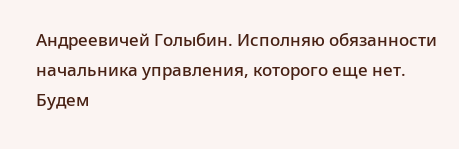Андреевичей Голыбин. Исполняю обязанности начальника управления, которого еще нет. Будем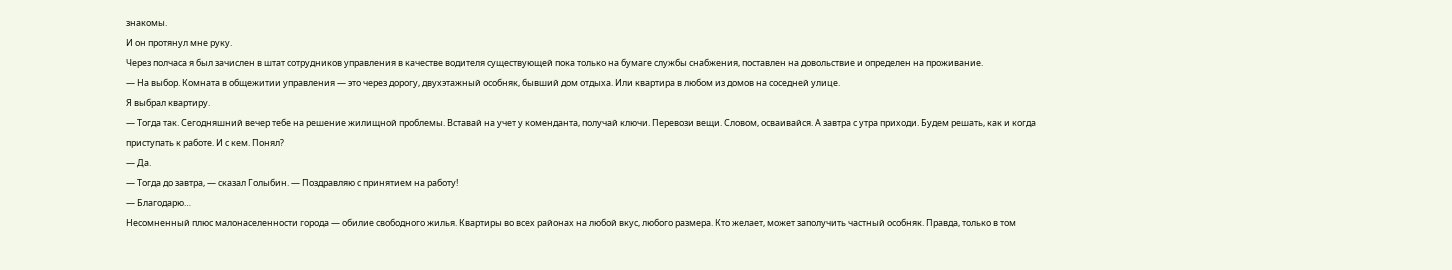знакомы.
И он протянул мне руку.
Через полчаса я был зачислен в штат сотрудников управления в качестве водителя существующей пока только на бумаге службы снабжения, поставлен на довольствие и определен на проживание.
— На выбор. Комната в общежитии управления — это через дорогу, двухэтажный особняк, бывший дом отдыха. Или квартира в любом из домов на соседней улице.
Я выбрал квартиру.
— Тогда так. Сегодняшний вечер тебе на решение жилищной проблемы. Вставай на учет у коменданта, получай ключи. Перевози вещи. Словом, осваивайся. А завтра с утра приходи. Будем решать, как и когда приступать к работе. И с кем. Понял?
— Да.
— Тогда до завтра, — сказал Голыбин. — Поздравляю с принятием на работу!
— Благодарю…
Несомненный плюс малонаселенности города — обилие свободного жилья. Квартиры во всех районах на любой вкус, любого размера. Кто желает, может заполучить частный особняк. Правда, только в том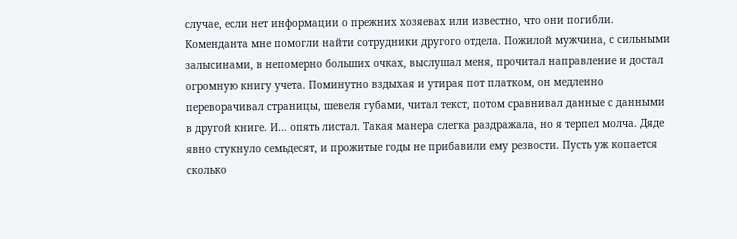случае, если нет информации о прежних хозяевах или известно, что они погибли.
Коменданта мне помогли найти сотрудники другого отдела. Пожилой мужчина, с сильными залысинами, в непомерно больших очках, выслушал меня, прочитал направление и достал огромную книгу учета. Поминутно вздыхая и утирая пот платком, он медленно переворачивал страницы, шевеля губами, читал текст, потом сравнивал данные с данными в другой книге. И… опять листал. Такая манера слегка раздражала, но я терпел молча. Дяде явно стукнуло семьдесят, и прожитые годы не прибавили ему резвости. Пусть уж копается сколько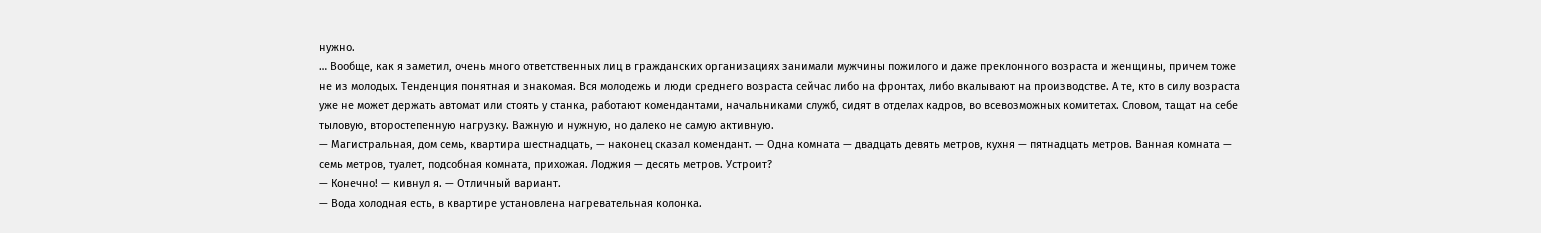нужно.
… Вообще, как я заметил, очень много ответственных лиц в гражданских организациях занимали мужчины пожилого и даже преклонного возраста и женщины, причем тоже не из молодых. Тенденция понятная и знакомая. Вся молодежь и люди среднего возраста сейчас либо на фронтах, либо вкалывают на производстве. А те, кто в силу возраста уже не может держать автомат или стоять у станка, работают комендантами, начальниками служб, сидят в отделах кадров, во всевозможных комитетах. Словом, тащат на себе тыловую, второстепенную нагрузку. Важную и нужную, но далеко не самую активную.
— Магистральная, дом семь, квартира шестнадцать, — наконец сказал комендант. — Одна комната — двадцать девять метров, кухня — пятнадцать метров. Ванная комната — семь метров, туалет, подсобная комната, прихожая. Лоджия — десять метров. Устроит?
— Конечно! — кивнул я. — Отличный вариант.
— Вода холодная есть, в квартире установлена нагревательная колонка.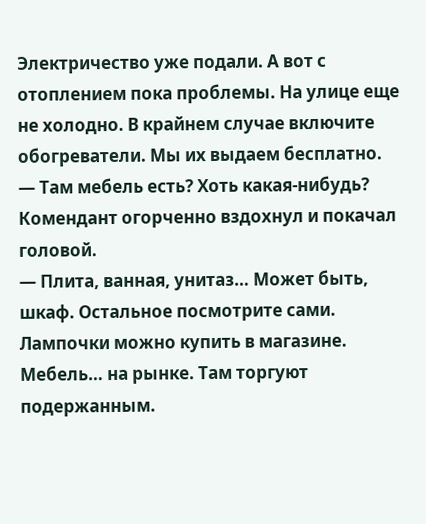Электричество уже подали. А вот с отоплением пока проблемы. На улице еще не холодно. В крайнем случае включите обогреватели. Мы их выдаем бесплатно.
— Там мебель есть? Хоть какая-нибудь?
Комендант огорченно вздохнул и покачал головой.
— Плита, ванная, унитаз… Может быть, шкаф. Остальное посмотрите сами. Лампочки можно купить в магазине. Мебель… на рынке. Там торгуют подержанным.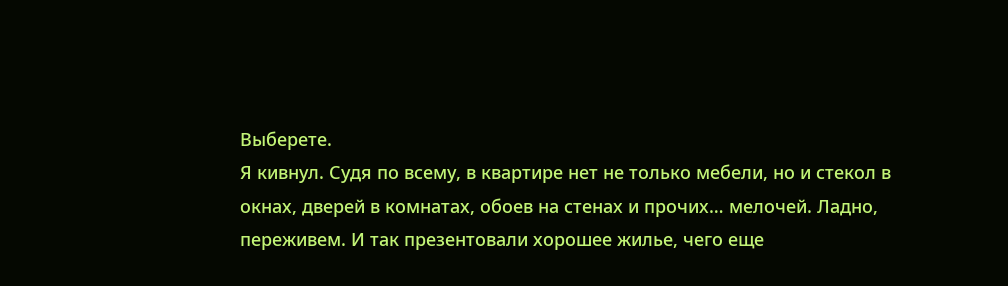Выберете.
Я кивнул. Судя по всему, в квартире нет не только мебели, но и стекол в окнах, дверей в комнатах, обоев на стенах и прочих… мелочей. Ладно, переживем. И так презентовали хорошее жилье, чего еще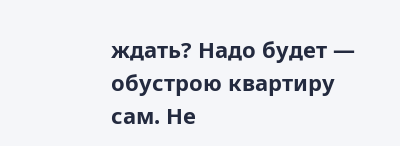ждать? Надо будет — обустрою квартиру сам. Не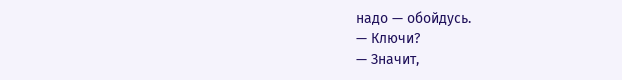надо — обойдусь.
— Ключи?
— Значит,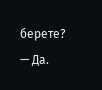берете?
— Да.